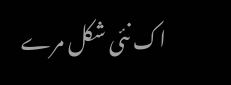اک نئی شکل مرے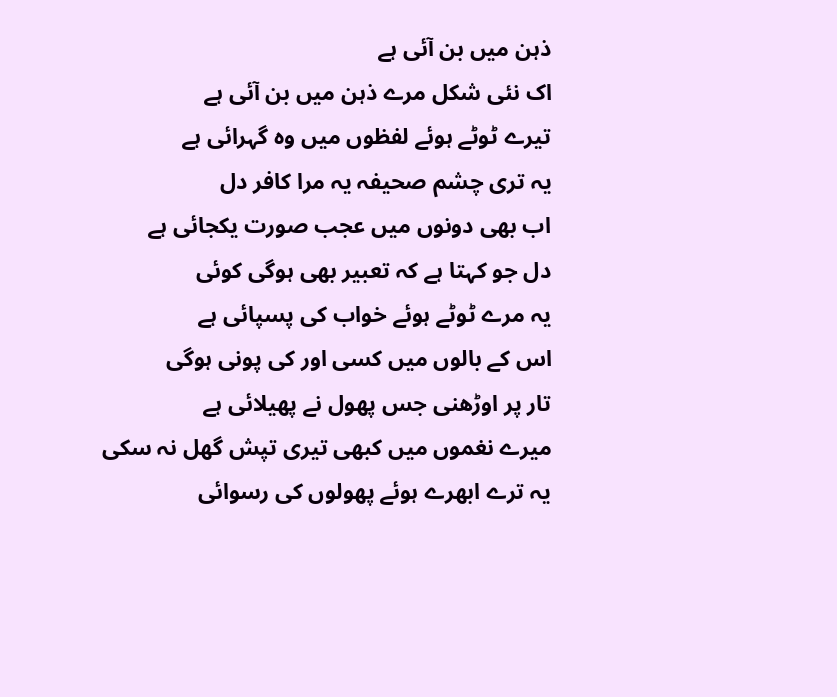ذہن میں بن آئی ہے
اک نئی شکل مرے ذہن میں بن آئی ہے
تیرے ٹوٹے ہوئے لفظوں میں وہ گہرائی ہے
یہ تری چشم صحیفہ یہ مرا کافر دل
اب بھی دونوں میں عجب صورت یکجائی ہے
دل جو کہتا ہے کہ تعبیر بھی ہوگی کوئی
یہ مرے ٹوٹے ہوئے خواب کی پسپائی ہے
اس کے بالوں میں کسی اور کی پونی ہوگی
تار پر اوڑھنی جس پھول نے پھیلائی ہے
میرے نغموں میں کبھی تیری تپش گھل نہ سکی
یہ ترے ابھرے ہوئے پھولوں کی رسوائی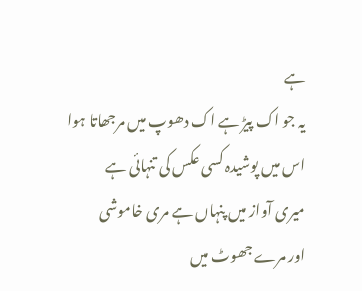ہے
یہ جو اک پیڑ ہے اک دھوپ میں مرجھاتا ہوا
اس میں پوشیدہ کسی عکس کی تنہائی ہے
میری آواز میں پنہاں ہے مری خاموشی
اور مرے جھوٹ میں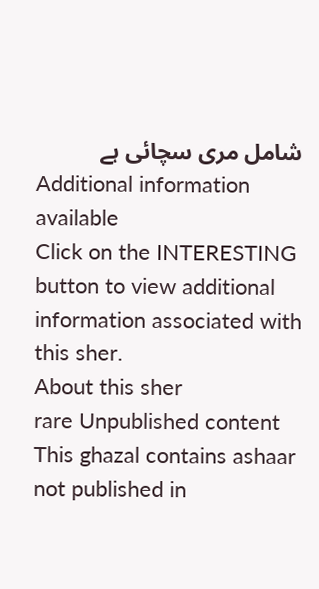شامل مری سچائی ہے
Additional information available
Click on the INTERESTING button to view additional information associated with this sher.
About this sher
rare Unpublished content
This ghazal contains ashaar not published in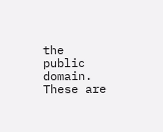the public domain. These are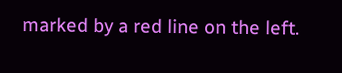marked by a red line on the left.